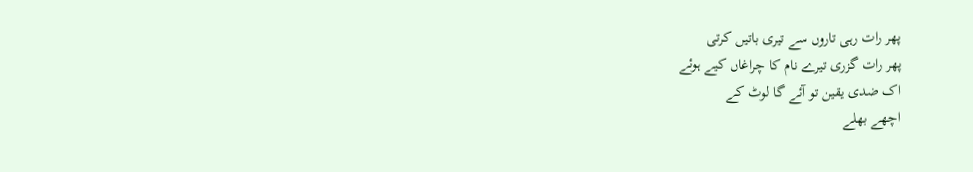پھر رات رہی تاروں سے تیری باتیں کرتی
پھر رات گزری تیرے نام کا چراغاں کیے ہوئے
اک ضدی یقین تو آئے گا لوٹ کے
اچھے بھلے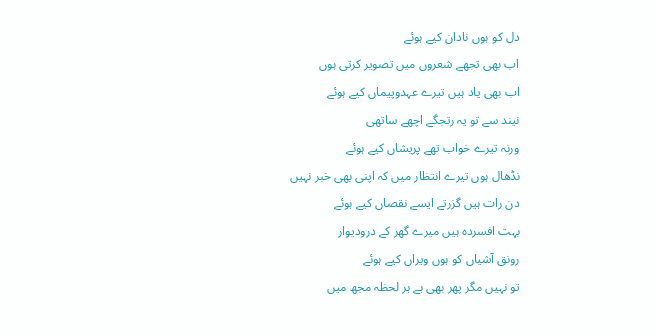دل کو ہوں نادان کیے ہوئے
اب بھی تجھے شعروں میں تصویر کرتی ہوں
اب بھی یاد ہیں تیرے عہدوپیماں کیے ہوئے
نیند سے تو یہ رتجگے اچھے ساتھی
ورنہ تیرے خواب تھے پریشاں کیے ہوئے
نڈھال ہوں تیرے انتظار میں کہ اپنی بھی خبر نہیں
دن رات ہیں گزرتے ایسے نقصاں کیے ہوئے
بہت افسردہ ہیں میرے گھر کے درودیوار
رونق آشیاں کو ہوں ویراں کیے ہوئے
تو نہیں مگر پھر بھی ہے ہر لحظہ مجھ میں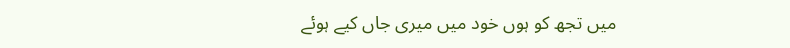میں تجھ کو ہوں خود میں میری جاں کیے ہوئے